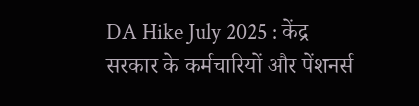DA Hike July 2025 : केंद्र सरकार के कर्मचारियों और पेंशनर्स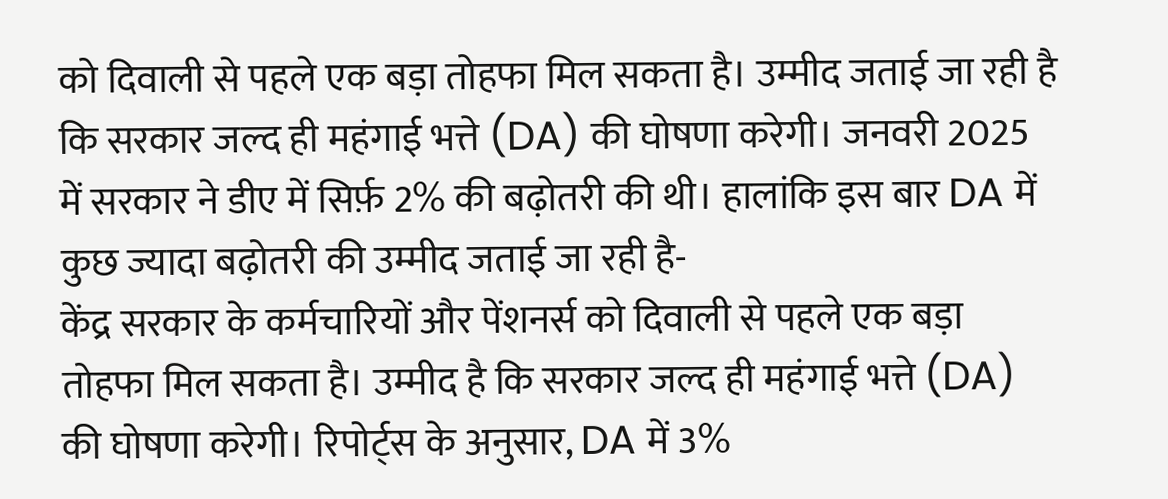को दिवाली से पहले एक बड़ा तोहफा मिल सकता है। उम्मीद जताई जा रही है कि सरकार जल्द ही महंगाई भत्ते (DA) की घोषणा करेगी। जनवरी 2025 में सरकार ने डीए में सिर्फ़ 2% की बढ़ोतरी की थी। हालांकि इस बार DA में कुछ ज्यादा बढ़ोतरी की उम्मीद जताई जा रही है-
केंद्र सरकार के कर्मचारियों और पेंशनर्स को दिवाली से पहले एक बड़ा तोहफा मिल सकता है। उम्मीद है कि सरकार जल्द ही महंगाई भत्ते (DA) की घोषणा करेगी। रिपोर्ट्स के अनुसार, DA में 3%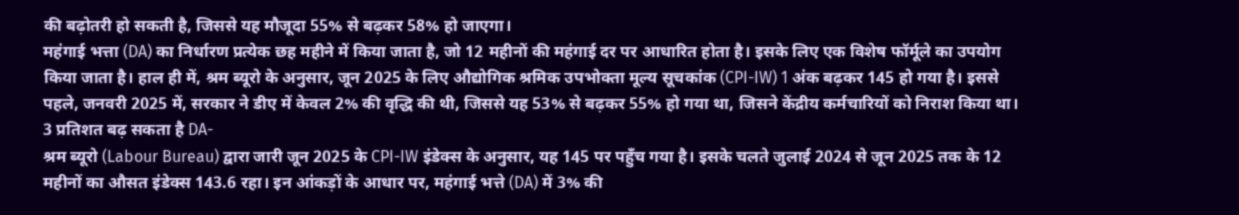की बढ़ोतरी हो सकती है, जिससे यह मौजूदा 55% से बढ़कर 58% हो जाएगा।
महंगाई भत्ता (DA) का निर्धारण प्रत्येक छह महीने में किया जाता है, जो 12 महीनों की महंगाई दर पर आधारित होता है। इसके लिए एक विशेष फॉर्मूले का उपयोग किया जाता है। हाल ही में, श्रम ब्यूरो के अनुसार, जून 2025 के लिए औद्योगिक श्रमिक उपभोक्ता मूल्य सूचकांक (CPI-IW) 1 अंक बढ़कर 145 हो गया है। इससे पहले, जनवरी 2025 में, सरकार ने डीए में केवल 2% की वृद्धि की थी, जिससे यह 53% से बढ़कर 55% हो गया था, जिसने केंद्रीय कर्मचारियों को निराश किया था।
3 प्रतिशत बढ़ सकता है DA-
श्रम ब्यूरो (Labour Bureau) द्वारा जारी जून 2025 के CPI-IW इंडेक्स के अनुसार, यह 145 पर पहुँच गया है। इसके चलते जुलाई 2024 से जून 2025 तक के 12 महीनों का औसत इंडेक्स 143.6 रहा। इन आंकड़ों के आधार पर, महंगाई भत्ते (DA) में 3% की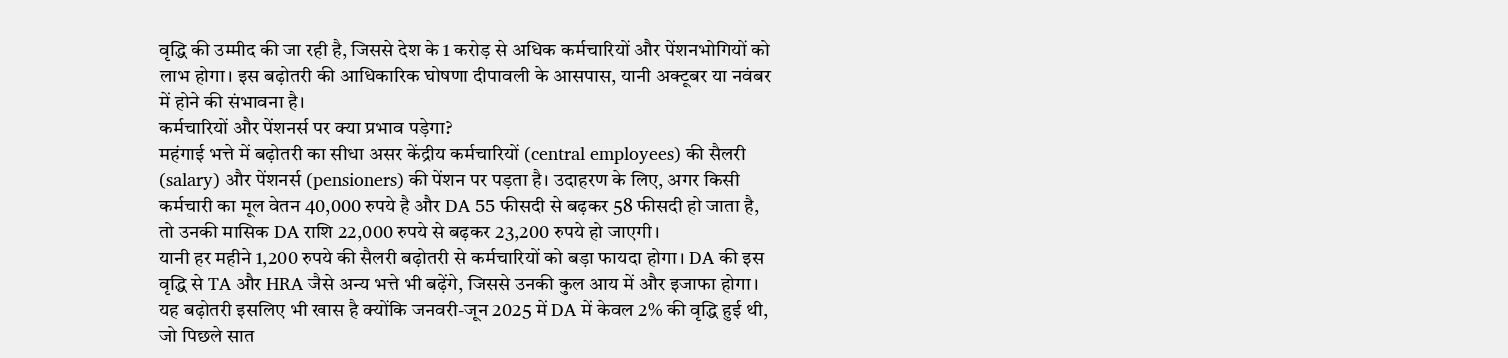वृद्धि की उम्मीद की जा रही है, जिससे देश के 1 करोड़ से अधिक कर्मचारियों और पेंशनभोगियों को लाभ होगा। इस बढ़ोतरी की आधिकारिक घोषणा दीपावली के आसपास, यानी अक्टूबर या नवंबर में होने की संभावना है।
कर्मचारियों और पेंशनर्स पर क्या प्रभाव पड़ेगा?
महंगाई भत्ते में बढ़ोतरी का सीधा असर केंद्रीय कर्मचारियों (central employees) की सैलरी (salary) और पेंशनर्स (pensioners) की पेंशन पर पड़ता है। उदाहरण के लिए, अगर किसी कर्मचारी का मूल वेतन 40,000 रुपये है और DA 55 फीसदी से बढ़कर 58 फीसदी हो जाता है, तो उनकी मासिक DA राशि 22,000 रुपये से बढ़कर 23,200 रुपये हो जाएगी।
यानी हर महीने 1,200 रुपये की सैलरी बढ़ोतरी से कर्मचारियों को बड़ा फायदा होगा। DA की इस वृद्धि से TA और HRA जैसे अन्य भत्ते भी बढ़ेंगे, जिससे उनकी कुल आय में और इजाफा होगा। यह बढ़ोतरी इसलिए भी खास है क्योंकि जनवरी-जून 2025 में DA में केवल 2% की वृद्धि हुई थी, जो पिछले सात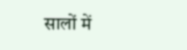सालों में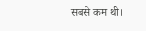सबसे कम थी।